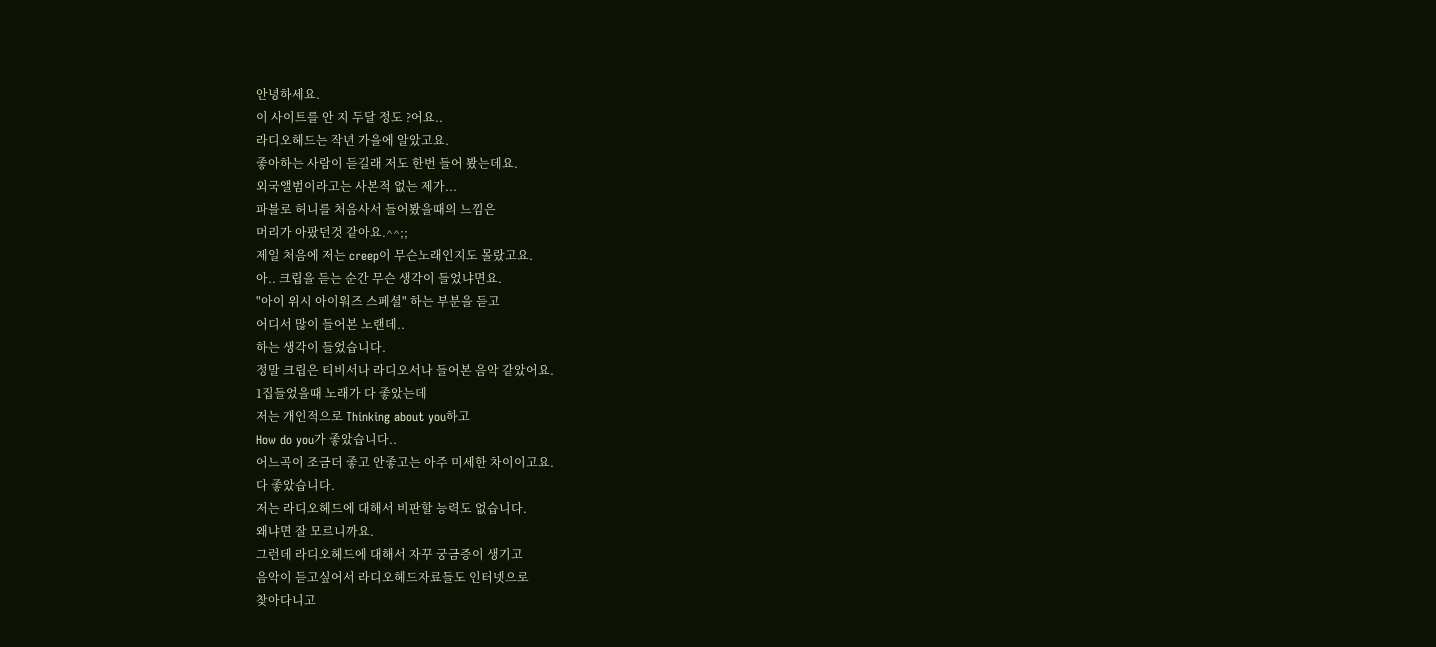안녕하세요.
이 사이트를 안 지 두달 정도 ?어요..
라디오헤드는 작년 가을에 알았고요.
좋아하는 사람이 듣길래 저도 한번 들어 봤는데요.
외국앨범이라고는 사본적 없는 제가...
파블로 허니를 처음사서 들어봤을때의 느낌은
머리가 아팠던것 같아요.^^;;
제일 처음에 저는 creep이 무슨노래인지도 몰랐고요.
아.. 크립을 듣는 순간 무슨 생각이 들었냐면요.
"아이 위시 아이워즈 스페셜" 하는 부분을 듣고
어디서 많이 들어본 노랜데..
하는 생각이 들었습니다.
정말 크립은 티비서나 라디오서나 들어본 음악 같았어요.
1집들었을때 노래가 다 좋았는데
저는 개인적으로 Thinking about you하고
How do you가 좋았습니다..
어느곡이 조금더 좋고 안좋고는 아주 미세한 차이이고요.
다 좋았습니다.
저는 라디오헤드에 대해서 비판할 능력도 없습니다.
왜냐면 잘 모르니까요.
그런데 라디오헤드에 대해서 자꾸 궁금증이 생기고
음악이 듣고싶어서 라디오헤드자료들도 인터넷으로
찾아다니고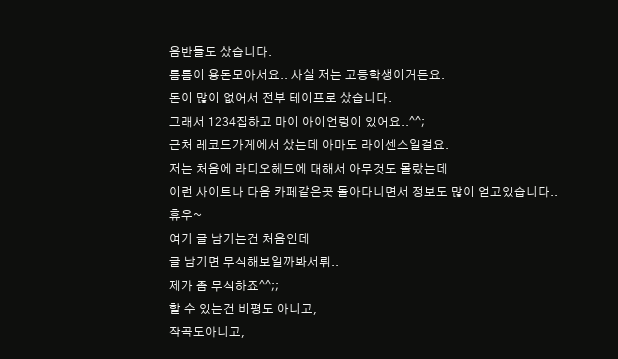음반들도 샀습니다.
틈틈이 용돈모아서요.. 사실 저는 고등학생이거든요.
돈이 많이 없어서 전부 테이프로 샀습니다.
그래서 1234집하고 마이 아이언렁이 있어요..^^;
근처 레코드가게에서 샀는데 아마도 라이센스일걸요.
저는 처음에 라디오헤드에 대해서 아무것도 몰랐는데
이런 사이트나 다음 카페같은곳 돌아다니면서 정보도 많이 얻고있습니다..
휴우~
여기 글 남기는건 처음인데
글 남기면 무식해보일까봐서뤼..
제가 좀 무식하죠^^;;
할 수 있는건 비평도 아니고,
작곡도아니고,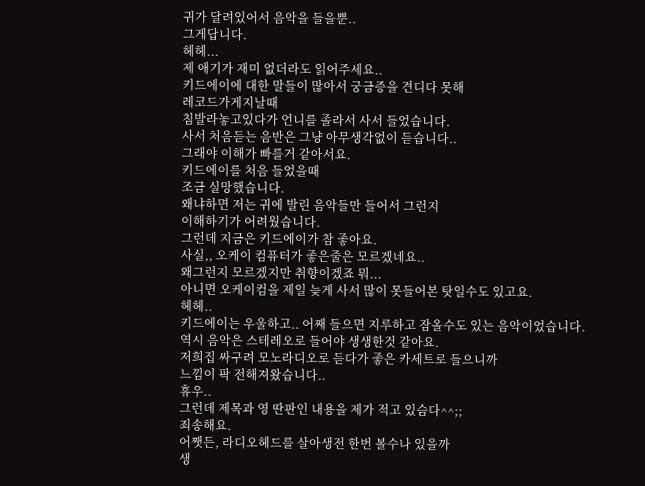귀가 달려있어서 음악을 들을뿐..
그게답니다.
헤헤...
제 애기가 재미 없더라도 읽어주세요..
키드에이에 대한 말들이 많아서 궁금증을 견디다 못해
레코드가게지날때
침발라놓고있다가 언니를 졸라서 사서 들었습니다.
사서 처음듣는 음반은 그냥 아무생각없이 듣습니다..
그래야 이해가 빠를거 같아서요.
키드에이를 처음 들었을때
조금 실망했습니다.
왜냐하면 저는 귀에 발린 음악들만 들어서 그런지
이해하기가 어려웠습니다.
그런데 지금은 키드에이가 참 좋아요.
사실,, 오케이 컴퓨터가 좋은줄은 모르겠네요..
왜그런지 모르겠지만 취향이겠죠 뭐...
아니면 오케이컴을 제일 늦게 사서 많이 못들어본 탓일수도 있고요.
헤헤..
키드에이는 우울하고.. 어째 들으면 지루하고 잠올수도 있는 음악이었습니다.
역시 음악은 스테레오로 들어야 생생한것 같아요.
저희집 싸구려 모노라디오로 듣다가 좋은 카세트로 들으니까
느낌이 팍 전해져왔습니다..
휴우..
그런데 제목과 영 딴판인 내용을 제가 적고 있슴다^^;;
죄송해요.
어쨋든, 라디오헤드를 살아생전 한번 볼수나 있을까
생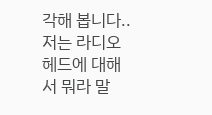각해 봅니다..
저는 라디오헤드에 대해서 뭐라 말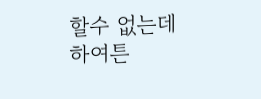할수 없는데
하여튼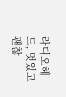라디오헤드, 멋있고 괜찮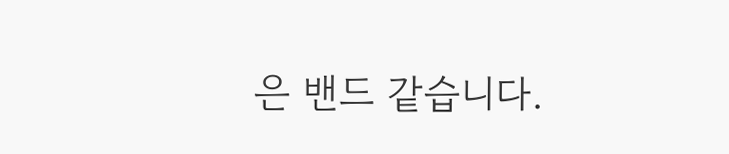은 밴드 같습니다.